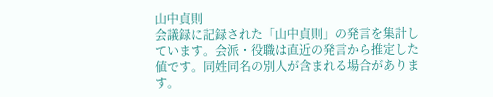山中貞則
会議録に記録された「山中貞則」の発言を集計しています。会派・役職は直近の発言から推定した値です。同姓同名の別人が含まれる場合があります。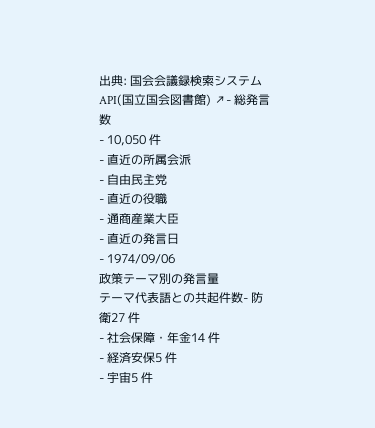出典: 国会会議録検索システム API(国立国会図書館) ↗- 総発言数
- 10,050 件
- 直近の所属会派
- 自由民主党
- 直近の役職
- 通商産業大臣
- 直近の発言日
- 1974/09/06
政策テーマ別の発言量
テーマ代表語との共起件数- 防衛27 件
- 社会保障・年金14 件
- 経済安保5 件
- 宇宙5 件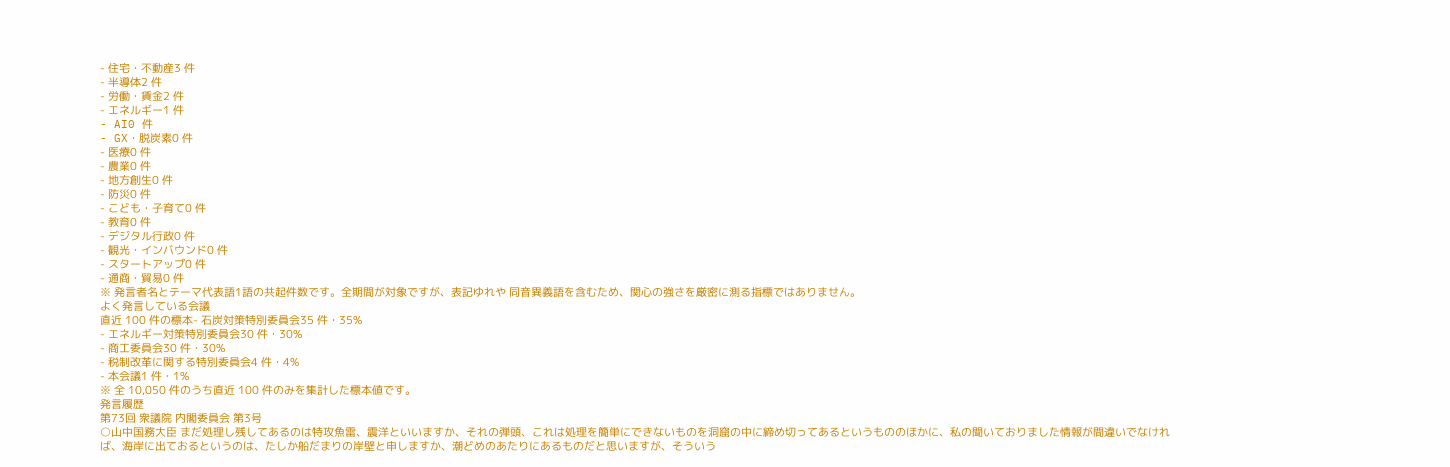- 住宅・不動産3 件
- 半導体2 件
- 労働・賃金2 件
- エネルギー1 件
- AI0 件
- GX・脱炭素0 件
- 医療0 件
- 農業0 件
- 地方創生0 件
- 防災0 件
- こども・子育て0 件
- 教育0 件
- デジタル行政0 件
- 観光・インバウンド0 件
- スタートアップ0 件
- 通商・貿易0 件
※ 発言者名とテーマ代表語1語の共起件数です。全期間が対象ですが、表記ゆれや 同音異義語を含むため、関心の強さを厳密に測る指標ではありません。
よく発言している会議
直近 100 件の標本- 石炭対策特別委員会35 件・35%
- エネルギー対策特別委員会30 件・30%
- 商工委員会30 件・30%
- 税制改革に関する特別委員会4 件・4%
- 本会議1 件・1%
※ 全 10,050 件のうち直近 100 件のみを集計した標本値です。
発言履歴
第73回 衆議院 内閣委員会 第3号
○山中国務大臣 まだ処理し残してあるのは特攻魚雷、震洋といいますか、それの弾頭、これは処理を簡単にできないものを洞窟の中に締め切ってあるというもののほかに、私の聞いておりました情報が間違いでなければ、海岸に出ておるというのは、たしか船だまりの岸壁と申しますか、潮どめのあたりにあるものだと思いますが、そういう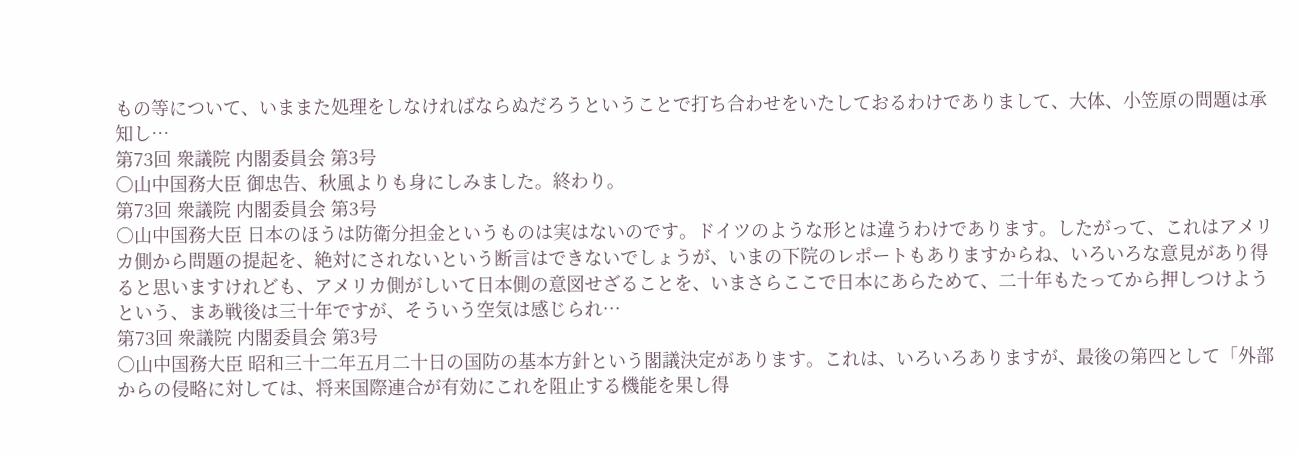もの等について、いままた処理をしなければならぬだろうということで打ち合わせをいたしておるわけでありまして、大体、小笠原の問題は承知し…
第73回 衆議院 内閣委員会 第3号
○山中国務大臣 御忠告、秋風よりも身にしみました。終わり。
第73回 衆議院 内閣委員会 第3号
○山中国務大臣 日本のほうは防衛分担金というものは実はないのです。ドイツのような形とは違うわけであります。したがって、これはアメリカ側から問題の提起を、絶対にされないという断言はできないでしょうが、いまの下院のレポートもありますからね、いろいろな意見があり得ると思いますけれども、アメリカ側がしいて日本側の意図せざることを、いまさらここで日本にあらためて、二十年もたってから押しつけようという、まあ戦後は三十年ですが、そういう空気は感じられ…
第73回 衆議院 内閣委員会 第3号
○山中国務大臣 昭和三十二年五月二十日の国防の基本方針という閣議決定があります。これは、いろいろありますが、最後の第四として「外部からの侵略に対しては、将来国際連合が有効にこれを阻止する機能を果し得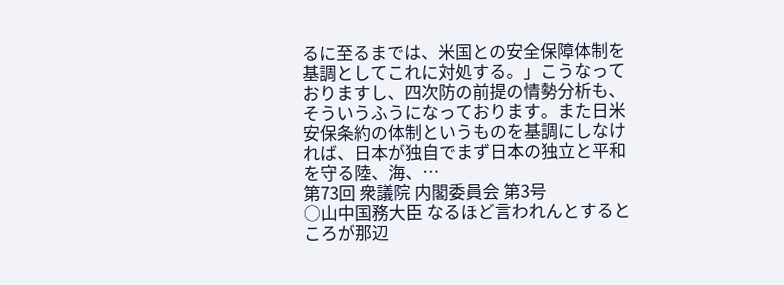るに至るまでは、米国との安全保障体制を基調としてこれに対処する。」こうなっておりますし、四次防の前提の情勢分析も、そういうふうになっております。また日米安保条約の体制というものを基調にしなければ、日本が独自でまず日本の独立と平和を守る陸、海、…
第73回 衆議院 内閣委員会 第3号
○山中国務大臣 なるほど言われんとするところが那辺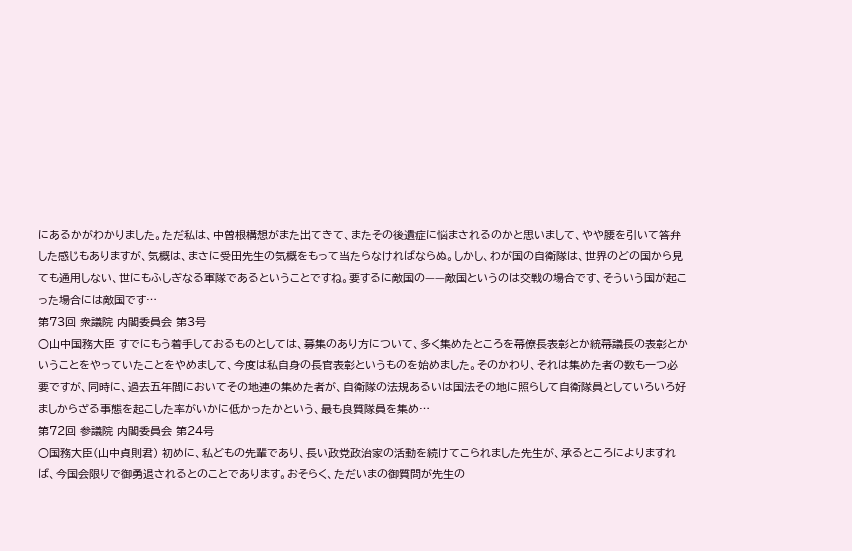にあるかがわかりました。ただ私は、中曽根構想がまた出てきて、またその後遺症に悩まされるのかと思いまして、やや腰を引いて答弁した感じもありますが、気概は、まさに受田先生の気概をもって当たらなければならぬ。しかし、わが国の自衛隊は、世界のどの国から見ても通用しない、世にもふしぎなる軍隊であるということですね。要するに敵国の——敵国というのは交戦の場合です、そういう国が起こった場合には敵国です…
第73回 衆議院 内閣委員会 第3号
○山中国務大臣 すでにもう着手しておるものとしては、募集のあり方について、多く集めたところを幕僚長表彰とか統幕議長の表彰とかいうことをやっていたことをやめまして、今度は私自身の長官表彰というものを始めました。そのかわり、それは集めた者の数も一つ必要ですが、同時に、過去五年間においてその地連の集めた者が、自衛隊の法規あるいは国法その地に照らして自衛隊員としていろいろ好ましからざる事態を起こした率がいかに低かったかという、最も良質隊員を集め…
第72回 参議院 内閣委員会 第24号
○国務大臣(山中貞則君) 初めに、私どもの先輩であり、長い政党政治家の活動を続けてこられました先生が、承るところによりますれば、今国会限りで御勇退されるとのことであります。おそらく、ただいまの御質問が先生の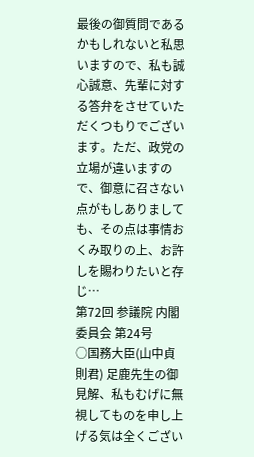最後の御質問であるかもしれないと私思いますので、私も誠心誠意、先輩に対する答弁をさせていただくつもりでございます。ただ、政党の立場が違いますので、御意に召さない点がもしありましても、その点は事情おくみ取りの上、お許しを賜わりたいと存じ…
第72回 参議院 内閣委員会 第24号
○国務大臣(山中貞則君) 足鹿先生の御見解、私もむげに無視してものを申し上げる気は全くござい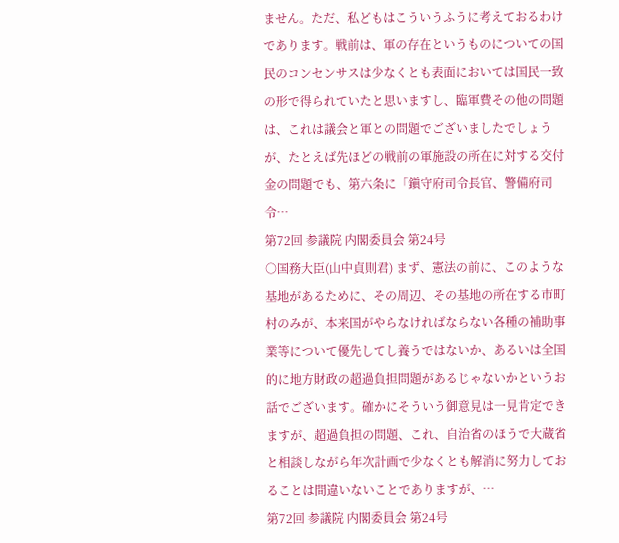ません。ただ、私どもはこういうふうに考えておるわけであります。戦前は、軍の存在というものについての国民のコンセンサスは少なくとも表面においては国民一致の形で得られていたと思いますし、臨軍費その他の問題は、これは議会と軍との問題でございましたでしょうが、たとえば先ほどの戦前の軍施設の所在に対する交付金の問題でも、第六条に「鎭守府司令長官、警備府司令…
第72回 参議院 内閣委員会 第24号
○国務大臣(山中貞則君) まず、憲法の前に、このような基地があるために、その周辺、その基地の所在する市町村のみが、本来国がやらなければならない各種の補助事業等について優先してし養うではないか、あるいは全国的に地方財政の超過負担問題があるじゃないかというお話でございます。確かにそういう御意見は一見肯定できますが、超過負担の問題、これ、自治省のほうで大蔵省と相談しながら年次計画で少なくとも解消に努力しておることは間違いないことでありますが、…
第72回 参議院 内閣委員会 第24号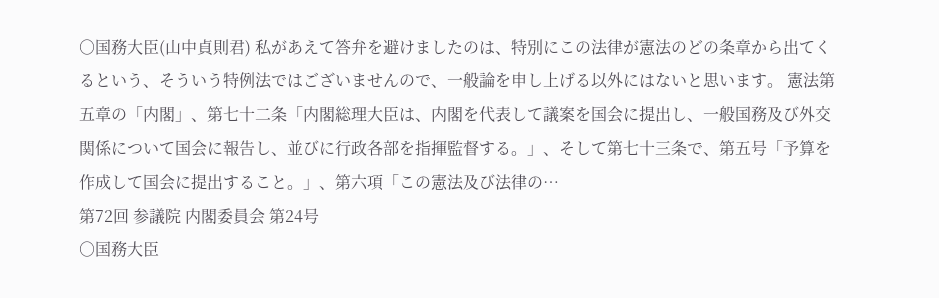○国務大臣(山中貞則君) 私があえて答弁を避けましたのは、特別にこの法律が憲法のどの条章から出てくるという、そういう特例法ではございませんので、一般論を申し上げる以外にはないと思います。 憲法第五章の「内閣」、第七十二条「内閣総理大臣は、内閣を代表して議案を国会に提出し、一般国務及び外交関係について国会に報告し、並びに行政各部を指揮監督する。」、そして第七十三条で、第五号「予算を作成して国会に提出すること。」、第六項「この憲法及び法律の…
第72回 参議院 内閣委員会 第24号
○国務大臣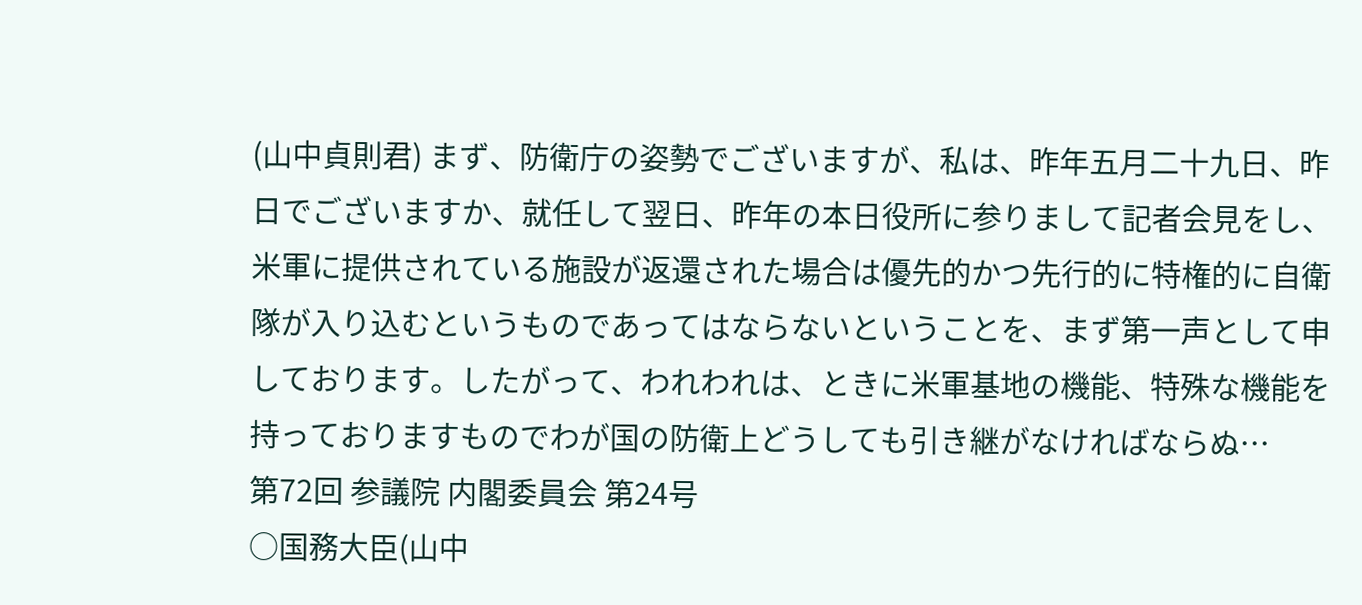(山中貞則君) まず、防衛庁の姿勢でございますが、私は、昨年五月二十九日、昨日でございますか、就任して翌日、昨年の本日役所に参りまして記者会見をし、米軍に提供されている施設が返還された場合は優先的かつ先行的に特権的に自衛隊が入り込むというものであってはならないということを、まず第一声として申しております。したがって、われわれは、ときに米軍基地の機能、特殊な機能を持っておりますものでわが国の防衛上どうしても引き継がなければならぬ…
第72回 参議院 内閣委員会 第24号
○国務大臣(山中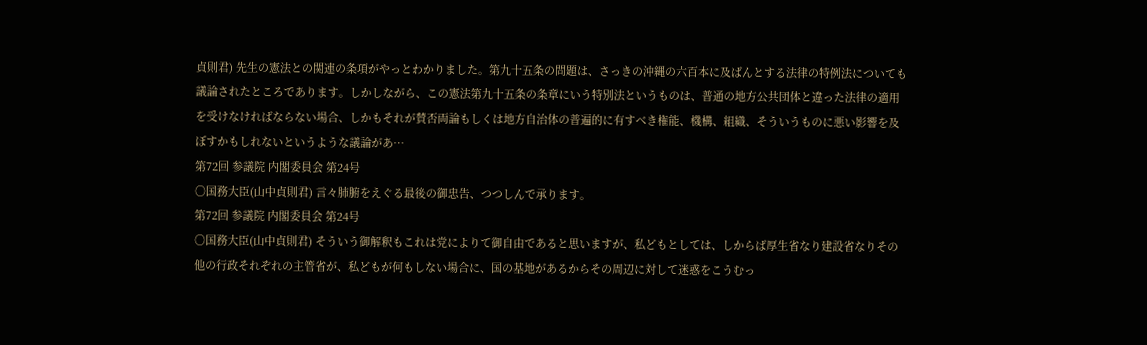貞則君) 先生の憲法との関連の条項がやっとわかりました。第九十五条の問題は、さっきの沖縄の六百本に及ばんとする法律の特例法についても議論されたところであります。しかしながら、この憲法第九十五条の条章にいう特別法というものは、普通の地方公共団体と違った法律の適用を受けなければならない場合、しかもそれが賛否両論もしくは地方自治体の普遍的に有すべき権能、機構、組織、そういうものに悪い影響を及ぼすかもしれないというような議論があ…
第72回 参議院 内閣委員会 第24号
○国務大臣(山中貞則君) 言々肺腑をえぐる最後の御忠告、つつしんで承ります。
第72回 参議院 内閣委員会 第24号
○国務大臣(山中貞則君) そういう御解釈もこれは党によりて御自由であると思いますが、私どもとしては、しからば厚生省なり建設省なりその他の行政それぞれの主管省が、私どもが何もしない場合に、国の基地があるからその周辺に対して迷惑をこうむっ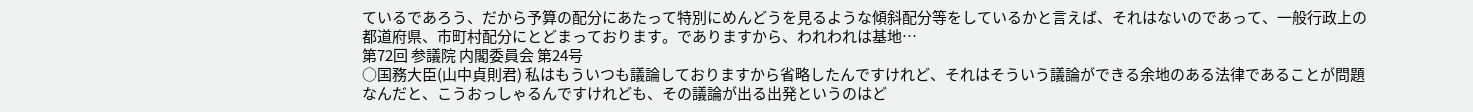ているであろう、だから予算の配分にあたって特別にめんどうを見るような傾斜配分等をしているかと言えば、それはないのであって、一般行政上の都道府県、市町村配分にとどまっております。でありますから、われわれは基地…
第72回 参議院 内閣委員会 第24号
○国務大臣(山中貞則君) 私はもういつも議論しておりますから省略したんですけれど、それはそういう議論ができる余地のある法律であることが問題なんだと、こうおっしゃるんですけれども、その議論が出る出発というのはど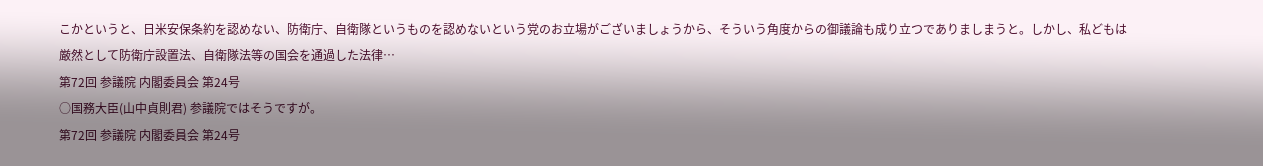こかというと、日米安保条約を認めない、防衛庁、自衛隊というものを認めないという党のお立場がございましょうから、そういう角度からの御議論も成り立つでありましまうと。しかし、私どもは厳然として防衛庁設置法、自衛隊法等の国会を通過した法律…
第72回 参議院 内閣委員会 第24号
○国務大臣(山中貞則君) 参議院ではそうですが。
第72回 参議院 内閣委員会 第24号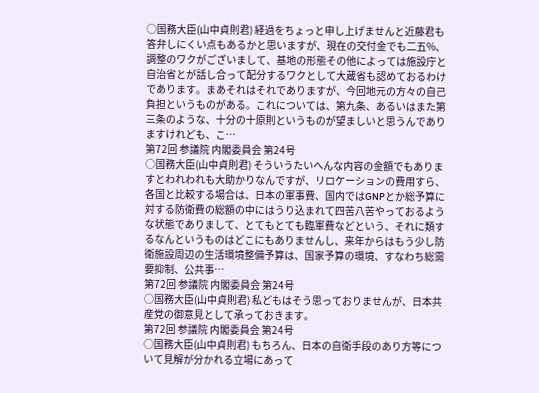○国務大臣(山中貞則君) 経過をちょっと申し上げませんと近藤君も答弁しにくい点もあるかと思いますが、現在の交付金でも二五%、調整のワクがございまして、基地の形態その他によっては施設庁と自治省とが話し合って配分するワクとして大蔵省も認めておるわけであります。まあそれはそれでありますが、今回地元の方々の自己負担というものがある。これについては、第九条、あるいはまた第三条のような、十分の十原則というものが望ましいと思うんでありますけれども、こ…
第72回 参議院 内閣委員会 第24号
○国務大臣(山中貞則君) そういうたいへんな内容の金額でもありますとわれわれも大助かりなんですが、リロケーションの費用すら、各国と比較する場合は、日本の軍事費、国内ではGNPとか総予算に対する防衛費の総額の中にはうり込まれて四苦八苦やっておるような状態でありまして、とてもとても臨軍費などという、それに類するなんというものはどこにもありませんし、来年からはもう少し防衛施設周辺の生活環境整備予算は、国家予算の環境、すなわち総需要抑制、公共事…
第72回 参議院 内閣委員会 第24号
○国務大臣(山中貞則君) 私どもはそう思っておりませんが、日本共産党の御意見として承っておきます。
第72回 参議院 内閣委員会 第24号
○国務大臣(山中貞則君) もちろん、日本の自衛手段のあり方等について見解が分かれる立場にあって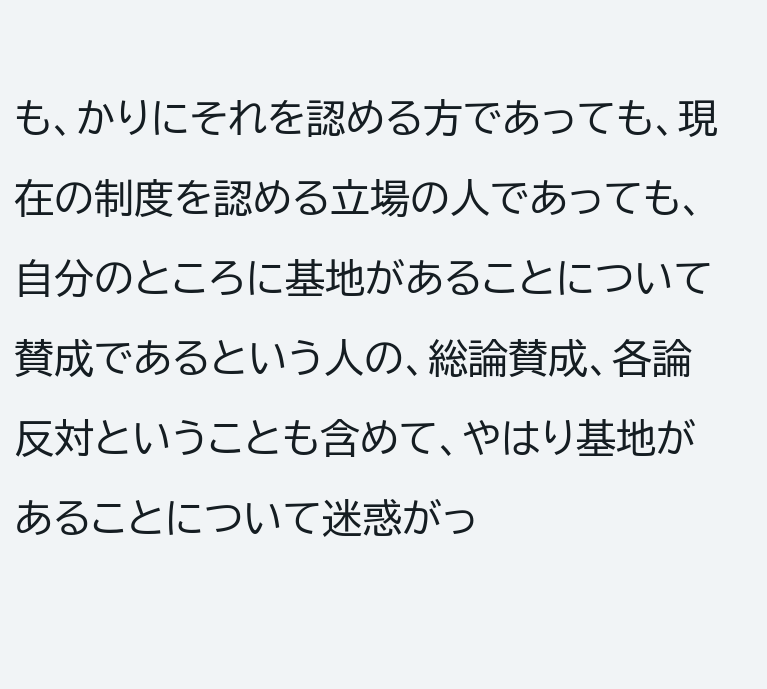も、かりにそれを認める方であっても、現在の制度を認める立場の人であっても、自分のところに基地があることについて賛成であるという人の、総論賛成、各論反対ということも含めて、やはり基地があることについて迷惑がっ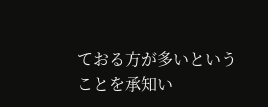ておる方が多いということを承知い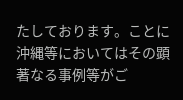たしております。ことに沖縄等においてはその顕著なる事例等がご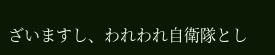ざいますし、われわれ自衛隊とし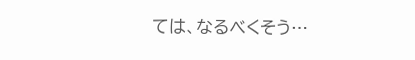ては、なるべくそう…